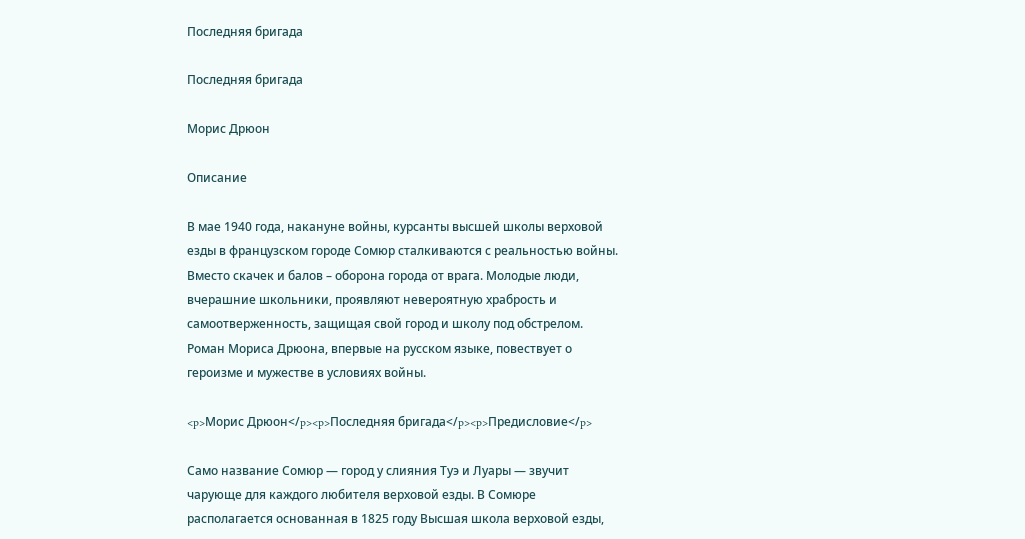Последняя бригада

Последняя бригада

Морис Дрюон

Описание

В мае 1940 года, накануне войны, курсанты высшей школы верховой езды в французском городе Сомюр сталкиваются с реальностью войны. Вместо скачек и балов – оборона города от врага. Молодые люди, вчерашние школьники, проявляют невероятную храбрость и самоотверженность, защищая свой город и школу под обстрелом. Роман Мориса Дрюона, впервые на русском языке, повествует о героизме и мужестве в условиях войны.

<p>Морис Дрюон</p><p>Последняя бригада</p><p>Предисловие</p>

Само название Сомюр — город у слияния Туэ и Луары — звучит чарующе для каждого любителя верховой езды. В Сомюре располагается основанная в 1825 году Высшая школа верховой езды,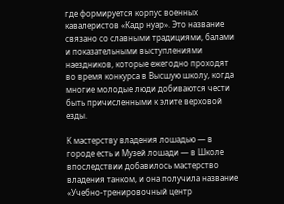где формируется корпус военных кавалеристов «Кадр нуар». Это название связано со славными традициями, балами и показательными выступлениями наездников, которые ежегодно проходят во время конкурса в Высшую школу, когда многие молодые люди добиваются чести быть причисленными к элите верховой езды.

К мастерству владения лошадью — в городе есть и Музей лошади — в Школе впоследствии добавилось мастерство владения танком, и она получила название «Учебно-тренировочный центр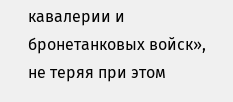кавалерии и бронетанковых войск», не теряя при этом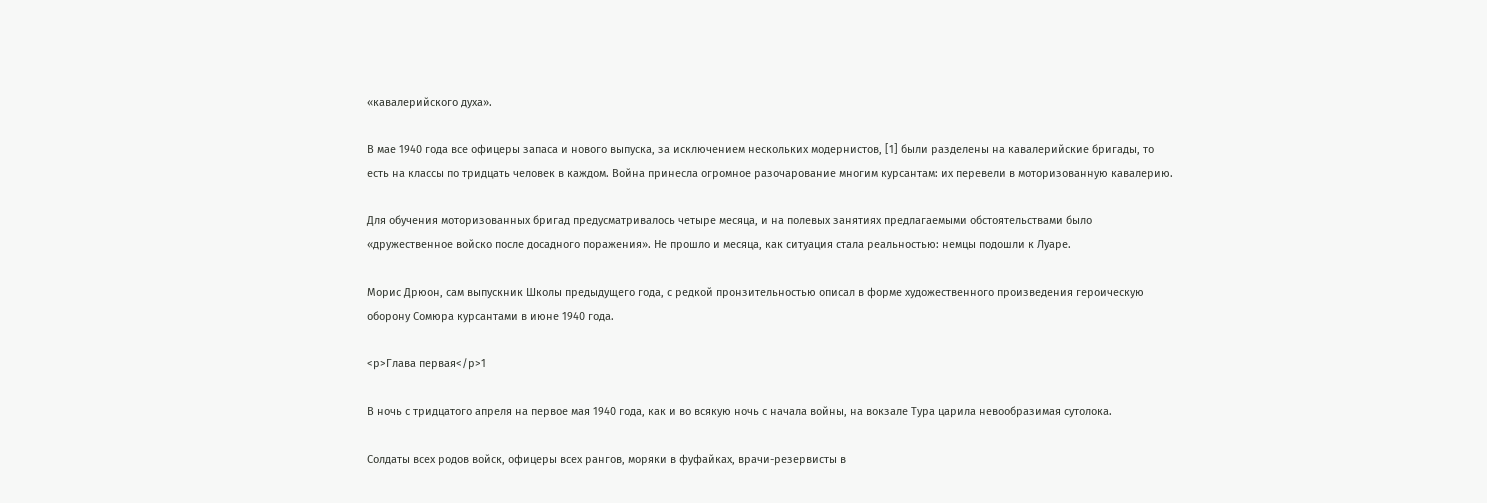«кавалерийского духа».

В мае 1940 года все офицеры запаса и нового выпуска, за исключением нескольких модернистов, [1] были разделены на кавалерийские бригады, то есть на классы по тридцать человек в каждом. Война принесла огромное разочарование многим курсантам: их перевели в моторизованную кавалерию.

Для обучения моторизованных бригад предусматривалось четыре месяца, и на полевых занятиях предлагаемыми обстоятельствами было «дружественное войско после досадного поражения». Не прошло и месяца, как ситуация стала реальностью: немцы подошли к Луаре.

Морис Дрюон, сам выпускник Школы предыдущего года, с редкой пронзительностью описал в форме художественного произведения героическую оборону Сомюра курсантами в июне 1940 года.

<p>Глава первая</p>1

В ночь с тридцатого апреля на первое мая 1940 года, как и во всякую ночь с начала войны, на вокзале Тура царила невообразимая сутолока.

Солдаты всех родов войск, офицеры всех рангов, моряки в фуфайках, врачи-резервисты в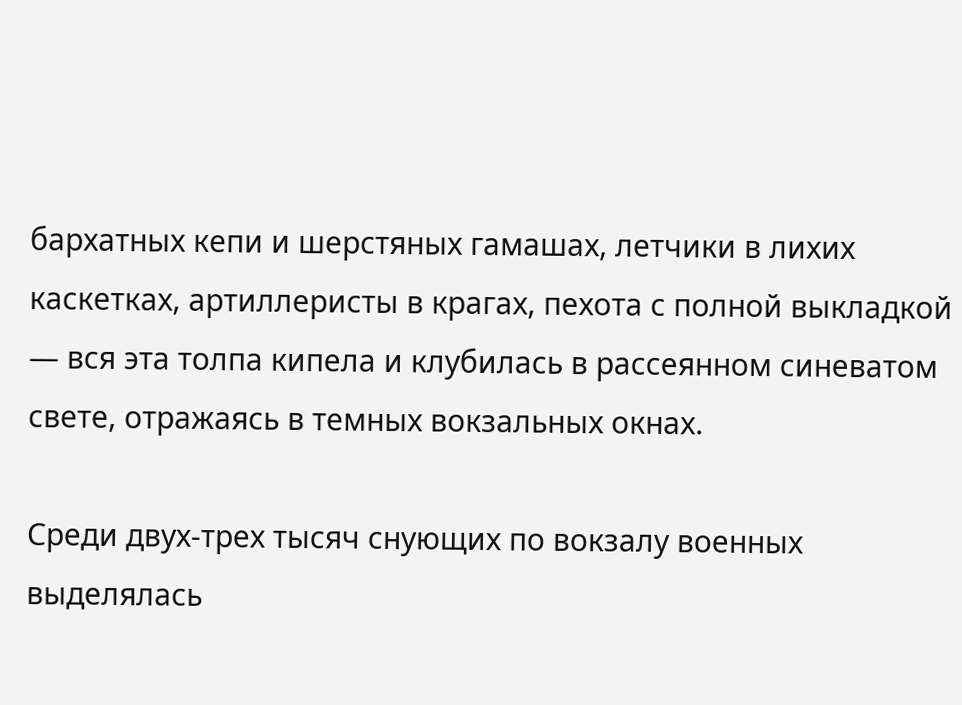бархатных кепи и шерстяных гамашах, летчики в лихих каскетках, артиллеристы в крагах, пехота с полной выкладкой — вся эта толпа кипела и клубилась в рассеянном синеватом свете, отражаясь в темных вокзальных окнах.

Среди двух-трех тысяч снующих по вокзалу военных выделялась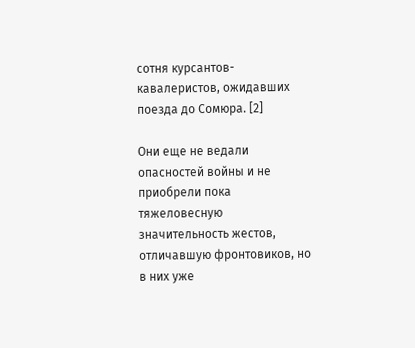сотня курсантов-кавалеристов, ожидавших поезда до Сомюра. [2]

Они еще не ведали опасностей войны и не приобрели пока тяжеловесную значительность жестов, отличавшую фронтовиков, но в них уже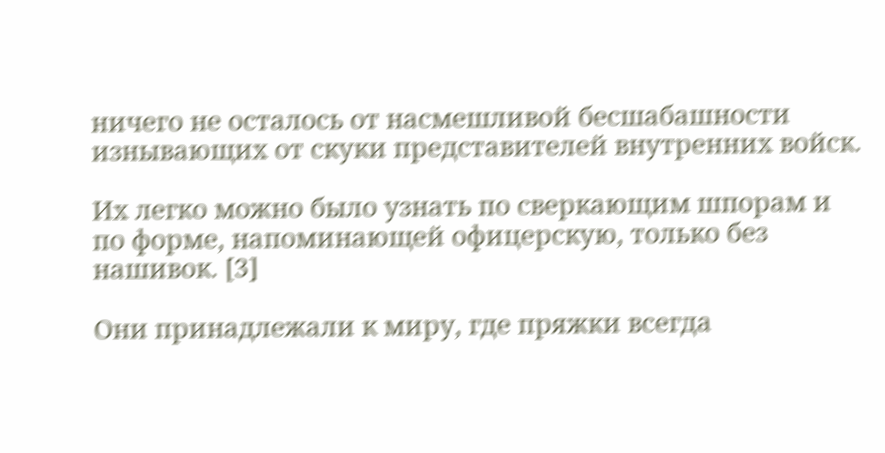ничего не осталось от насмешливой бесшабашности изнывающих от скуки представителей внутренних войск.

Их легко можно было узнать по сверкающим шпорам и по форме, напоминающей офицерскую, только без нашивок. [3]

Они принадлежали к миру, где пряжки всегда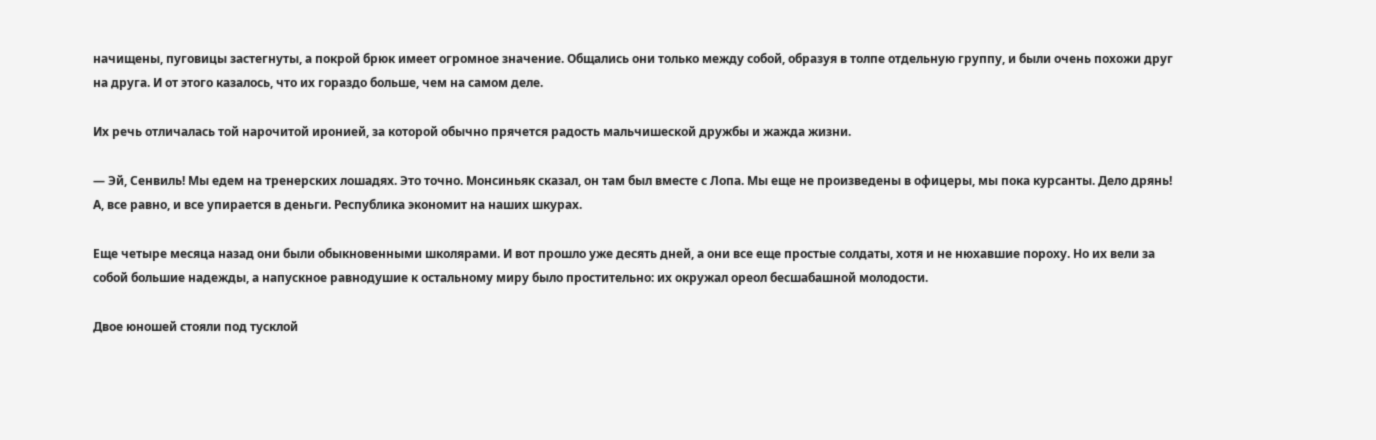начищены, пуговицы застегнуты, а покрой брюк имеет огромное значение. Общались они только между собой, образуя в толпе отдельную группу, и были очень похожи друг на друга. И от этого казалось, что их гораздо больше, чем на самом деле.

Их речь отличалась той нарочитой иронией, за которой обычно прячется радость мальчишеской дружбы и жажда жизни.

— Эй, Сенвиль! Мы едем на тренерских лошадях. Это точно. Монсиньяк сказал, он там был вместе с Лопа. Мы еще не произведены в офицеры, мы пока курсанты. Дело дрянь! А, все равно, и все упирается в деньги. Республика экономит на наших шкурах.

Еще четыре месяца назад они были обыкновенными школярами. И вот прошло уже десять дней, а они все еще простые солдаты, хотя и не нюхавшие пороху. Но их вели за собой большие надежды, а напускное равнодушие к остальному миру было простительно: их окружал ореол бесшабашной молодости.

Двое юношей стояли под тусклой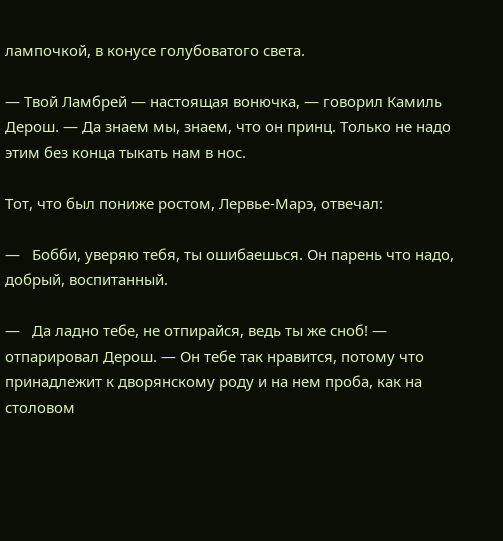лампочкой, в конусе голубоватого света.

— Твой Ламбрей — настоящая вонючка, — говорил Камиль Дерош. — Да знаем мы, знаем, что он принц. Только не надо этим без конца тыкать нам в нос.

Тот, что был пониже ростом, Лервье-Марэ, отвечал:

—   Бобби, уверяю тебя, ты ошибаешься. Он парень что надо, добрый, воспитанный.

—   Да ладно тебе, не отпирайся, ведь ты же сноб! — отпарировал Дерош. — Он тебе так нравится, потому что принадлежит к дворянскому роду и на нем проба, как на столовом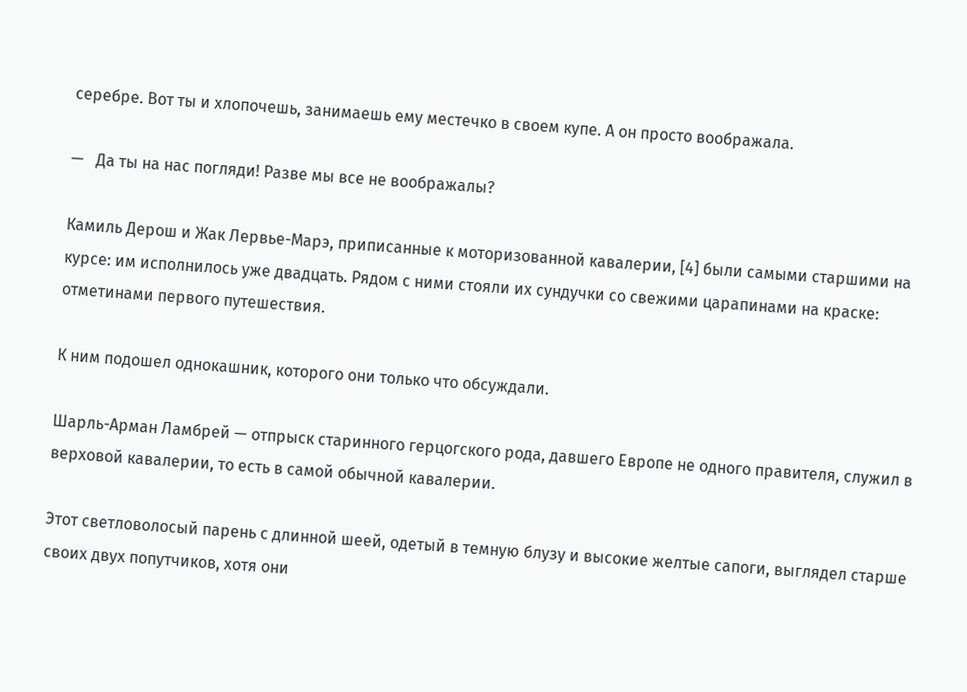серебре. Вот ты и хлопочешь, занимаешь ему местечко в своем купе. А он просто воображала.

—   Да ты на нас погляди! Разве мы все не воображалы?

Камиль Дерош и Жак Лервье-Марэ, приписанные к моторизованной кавалерии, [4] были самыми старшими на курсе: им исполнилось уже двадцать. Рядом с ними стояли их сундучки со свежими царапинами на краске: отметинами первого путешествия.

К ним подошел однокашник, которого они только что обсуждали.

Шарль-Арман Ламбрей — отпрыск старинного герцогского рода, давшего Европе не одного правителя, служил в верховой кавалерии, то есть в самой обычной кавалерии.

Этот светловолосый парень с длинной шеей, одетый в темную блузу и высокие желтые сапоги, выглядел старше своих двух попутчиков, хотя они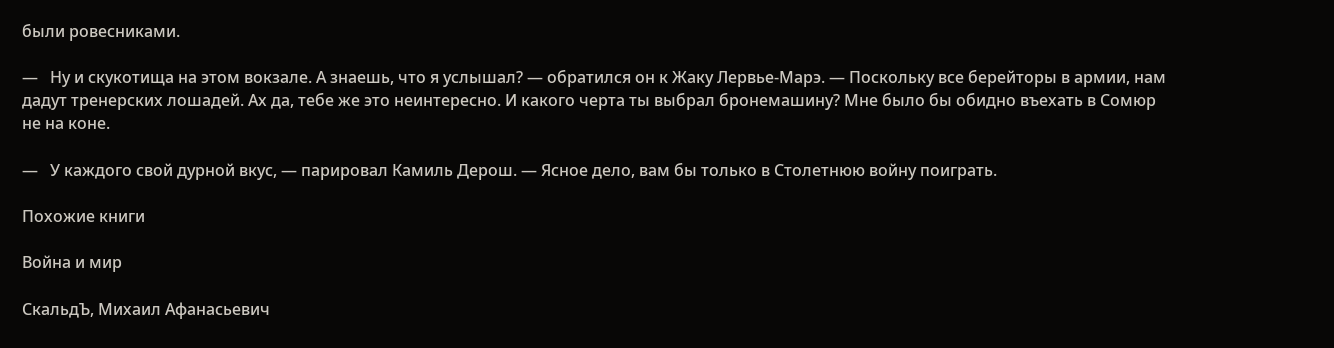были ровесниками.

—   Ну и скукотища на этом вокзале. А знаешь, что я услышал? — обратился он к Жаку Лервье-Марэ. — Поскольку все берейторы в армии, нам дадут тренерских лошадей. Ах да, тебе же это неинтересно. И какого черта ты выбрал бронемашину? Мне было бы обидно въехать в Сомюр не на коне.

—   У каждого свой дурной вкус, — парировал Камиль Дерош. — Ясное дело, вам бы только в Столетнюю войну поиграть.

Похожие книги

Война и мир

СкальдЪ, Михаил Афанасьевич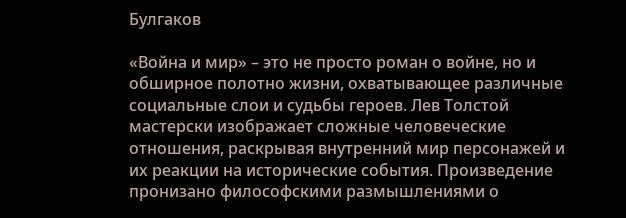Булгаков

«Война и мир» – это не просто роман о войне, но и обширное полотно жизни, охватывающее различные социальные слои и судьбы героев. Лев Толстой мастерски изображает сложные человеческие отношения, раскрывая внутренний мир персонажей и их реакции на исторические события. Произведение пронизано философскими размышлениями о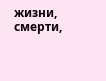жизни, смерти,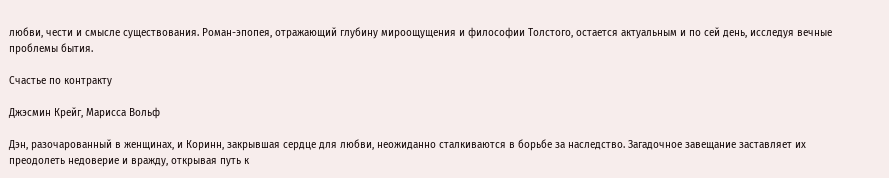любви, чести и смысле существования. Роман-эпопея, отражающий глубину мироощущения и философии Толстого, остается актуальным и по сей день, исследуя вечные проблемы бытия.

Счастье по контракту

Джэсмин Крейг, Марисса Вольф

Дэн, разочарованный в женщинах, и Коринн, закрывшая сердце для любви, неожиданно сталкиваются в борьбе за наследство. Загадочное завещание заставляет их преодолеть недоверие и вражду, открывая путь к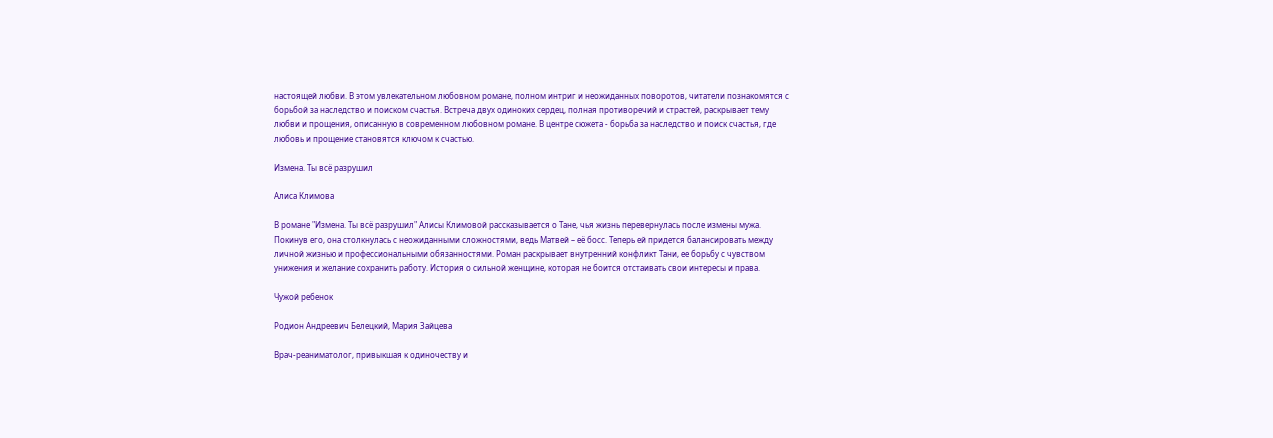настоящей любви. В этом увлекательном любовном романе, полном интриг и неожиданных поворотов, читатели познакомятся с борьбой за наследство и поиском счастья. Встреча двух одиноких сердец, полная противоречий и страстей, раскрывает тему любви и прощения, описанную в современном любовном романе. В центре сюжета - борьба за наследство и поиск счастья, где любовь и прощение становятся ключом к счастью.

Измена. Ты всё разрушил

Алиса Климова

В романе "Измена. Ты всё разрушил" Алисы Климовой рассказывается о Тане, чья жизнь перевернулась после измены мужа. Покинув его, она столкнулась с неожиданными сложностями, ведь Матвей – её босс. Теперь ей придется балансировать между личной жизнью и профессиональными обязанностями. Роман раскрывает внутренний конфликт Тани, ее борьбу с чувством унижения и желание сохранить работу. История о сильной женщине, которая не боится отстаивать свои интересы и права.

Чужой ребенок

Родион Андреевич Белецкий, Мария Зайцева

Врач-реаниматолог, привыкшая к одиночеству и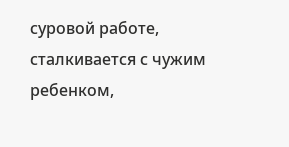суровой работе, сталкивается с чужим ребенком,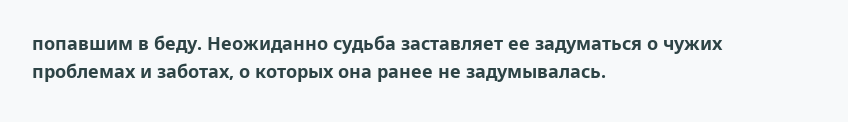попавшим в беду. Неожиданно судьба заставляет ее задуматься о чужих проблемах и заботах, о которых она ранее не задумывалась.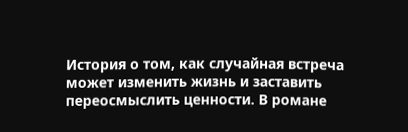История о том, как случайная встреча может изменить жизнь и заставить переосмыслить ценности. В романе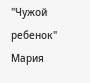"Чужой ребенок" Мария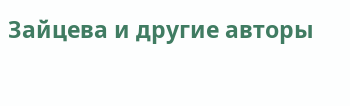Зайцева и другие авторы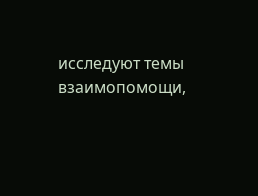исследуют темы взаимопомощи,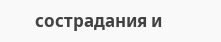сострадания и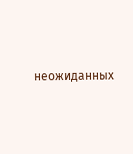неожиданных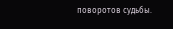поворотов судьбы.